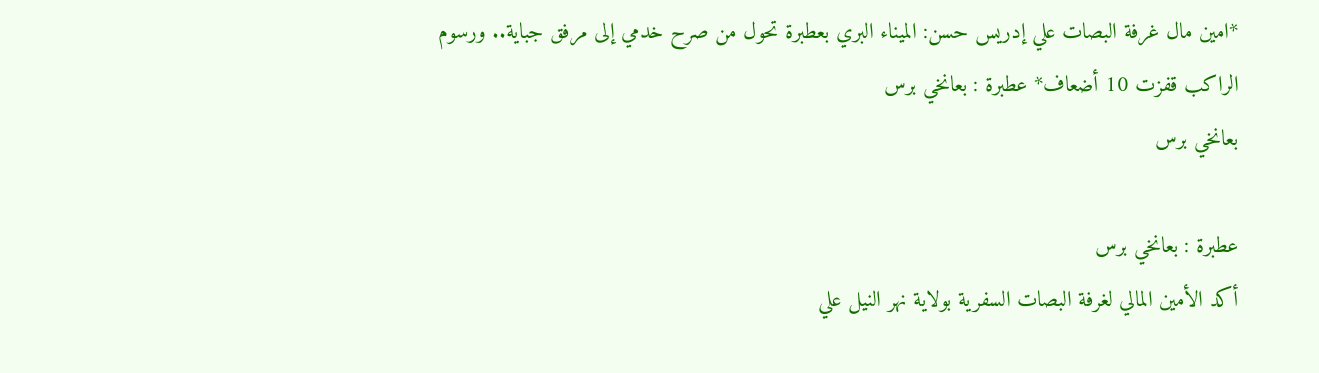*امين مال غرفة البصات علي إدريس حسن: الميناء البري بعطبرة تحول من صرح خدمي إلى مرفق جباية.. ورسوم الراكب قفزت 10 أضعاف* عطبرة : بعانخي برس
بعانخي برس

عطبرة : بعانخي برس
أكد الأمين المالي لغرفة البصات السفرية بولاية نهر النيل علي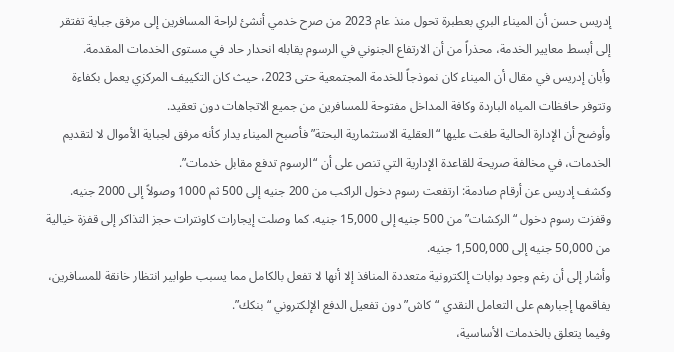إدريس حسن أن الميناء البري بعطبرة تحول منذ عام 2023 من صرح خدمي أنشئ لراحة المسافرين إلى مرفق جباية تفتقر إلى أبسط معايير الخدمة، محذراً من أن الارتفاع الجنوني في الرسوم يقابله انحدار حاد في مستوى الخدمات المقدمة.
وأبان إدريس في مقال أن الميناء كان نموذجاً للخدمة المجتمعية حتى 2023، حيث كان التكييف المركزي يعمل بكفاءة وتتوفر حافظات المياه الباردة وكافة المداخل مفتوحة للمسافرين من جميع الاتجاهات دون تعقيد.
وأوضح أن الإدارة الحالية طغت عليها “العقلية الاستثمارية البحتة” فأصبح الميناء يدار كأنه مرفق لجباية الأموال لا لتقديم الخدمات، في مخالفة صريحة للقاعدة الإدارية التي تنص على أن “الرسوم تدفع مقابل خدمات”.
وكشف إدريس عن أرقام صادمة: ارتفعت رسوم دخول الراكب من 200 جنيه إلى 500 ثم 1000 وصولاً إلى 2000 جنيه. وقفزت رسوم دخول “الركشات” من 500 جنيه إلى 15,000 جنيه. كما وصلت إيجارات كاونترات حجز التذاكر إلى قفزة خيالية من 50,000 جنيه إلى 1,500,000 جنيه.
وأشار إلى أن رغم وجود بوابات إلكترونية متعددة المنافذ إلا أنها لا تفعل بالكامل مما يسبب طوابير انتظار خانقة للمسافرين، يفاقمها إجبارهم على التعامل النقدي “كاش” دون تفعيل الدفع الإلكتروني “بنكك”.
وفيما يتعلق بالخدمات الأساسية،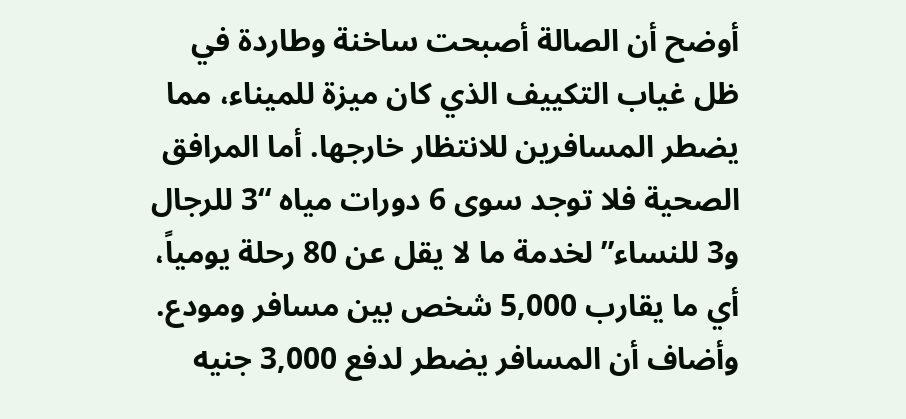أوضح أن الصالة أصبحت ساخنة وطاردة في ظل غياب التكييف الذي كان ميزة للميناء، مما يضطر المسافرين للانتظار خارجها. أما المرافق الصحية فلا توجد سوى 6 دورات مياه “3 للرجال و3 للنساء” لخدمة ما لا يقل عن 80 رحلة يومياً، أي ما يقارب 5,000 شخص بين مسافر ومودع. وأضاف أن المسافر يضطر لدفع 3,000 جنيه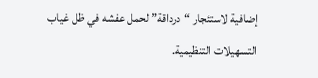إضافية لاستئجار “درداقة” لحمل عفشه في ظل غياب التسهيلات التنظيمية.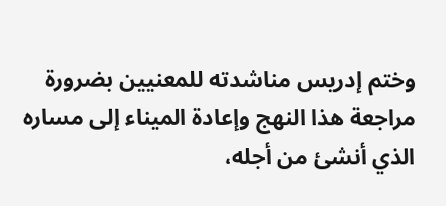وختم إدريس مناشدته للمعنيين بضرورة مراجعة هذا النهج وإعادة الميناء إلى مساره الذي أنشئ من أجله،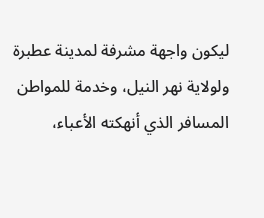ليكون واجهة مشرفة لمدينة عطبرة ولولاية نهر النيل، وخدمة للمواطن المسافر الذي أنهكته الأعباء،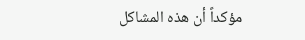مؤكداً أن هذه المشاكل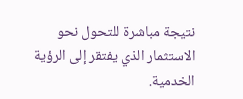نتيجة مباشرة للتحول نحو الاستثمار الذي يفتقر إلى الرؤية الخدمية.